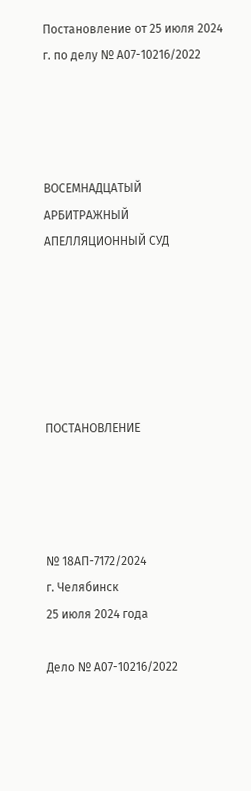Постановление от 25 июля 2024 г. по делу № А07-10216/2022




ВОСЕМНАДЦАТЫЙ АРБИТРАЖНЫЙ АПЕЛЛЯЦИОННЫЙ СУД






ПОСТАНОВЛЕНИЕ




№ 18АП-7172/2024
г. Челябинск
25 июля 2024 года

Дело № А07-10216/2022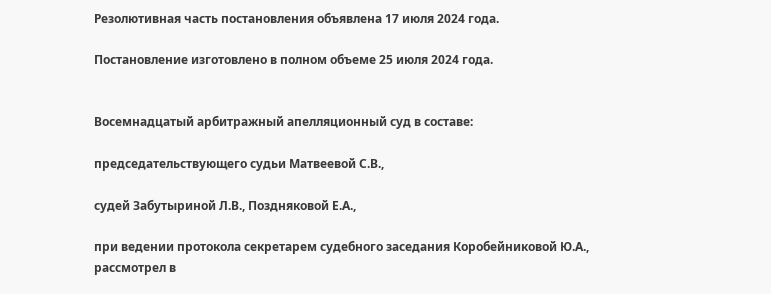Резолютивная часть постановления объявлена 17 июля 2024 года.

Постановление изготовлено в полном объеме 25 июля 2024 года.


Восемнадцатый арбитражный апелляционный суд в составе:

председательствующего судьи Матвеевой С.В.,

судей Забутыриной Л.В., Поздняковой Е.А.,

при ведении протокола секретарем судебного заседания Коробейниковой Ю.А., рассмотрел в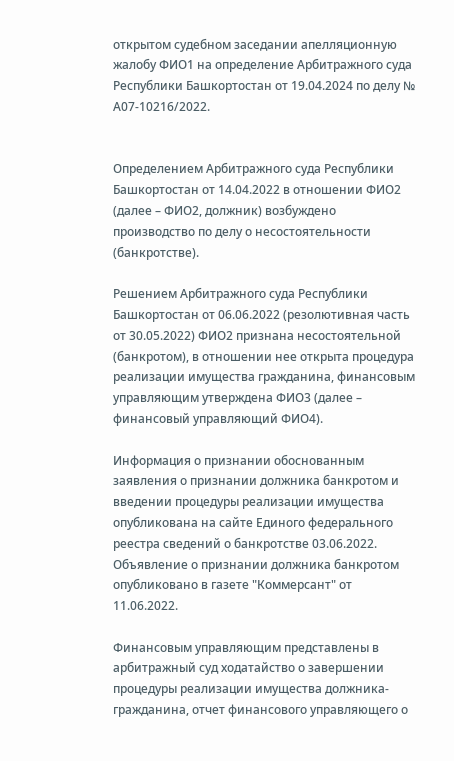открытом судебном заседании апелляционную жалобу ФИО1 на определение Арбитражного суда Республики Башкортостан от 19.04.2024 по делу № А07-10216/2022.


Определением Арбитражного суда Республики Башкортостан от 14.04.2022 в отношении ФИО2 (далее – ФИО2, должник) возбуждено производство по делу о несостоятельности (банкротстве).

Решением Арбитражного суда Республики Башкортостан от 06.06.2022 (резолютивная часть от 30.05.2022) ФИО2 признана несостоятельной (банкротом), в отношении нее открыта процедура реализации имущества гражданина, финансовым управляющим утверждена ФИО3 (далее – финансовый управляющий ФИО4).

Информация о признании обоснованным заявления о признании должника банкротом и введении процедуры реализации имущества опубликована на сайте Единого федерального реестра сведений о банкротстве 03.06.2022. Объявление о признании должника банкротом опубликовано в газете "Коммерсант" от 11.06.2022.

Финансовым управляющим представлены в арбитражный суд ходатайство о завершении процедуры реализации имущества должника-гражданина, отчет финансового управляющего о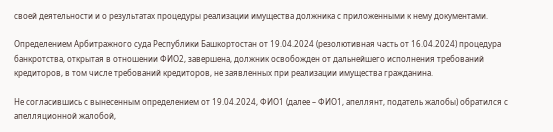своей деятельности и о результатах процедуры реализации имущества должника с приложенными к нему документами.

Определением Арбитражного суда Республики Башкортостан от 19.04.2024 (резолютивная часть от 16.04.2024) процедура банкротства, открытая в отношении ФИО2, завершена, должник освобожден от дальнейшего исполнения требований кредиторов, в том числе требований кредиторов, не заявленных при реализации имущества гражданина.

Не согласившись с вынесенным определением от 19.04.2024, ФИО1 (далее – ФИО1, апеллянт, податель жалобы) обратился с апелляционной жалобой,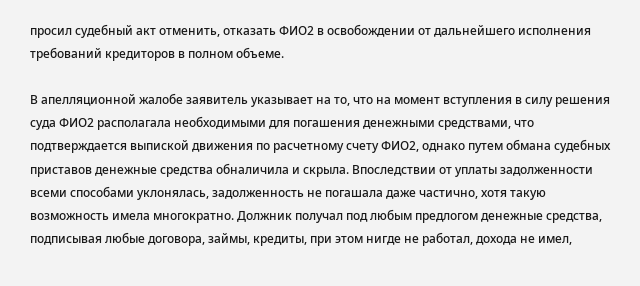просил судебный акт отменить, отказать ФИО2 в освобождении от дальнейшего исполнения требований кредиторов в полном объеме.

В апелляционной жалобе заявитель указывает на то, что на момент вступления в силу решения суда ФИО2 располагала необходимыми для погашения денежными средствами, что подтверждается выпиской движения по расчетному счету ФИО2, однако путем обмана судебных приставов денежные средства обналичила и скрыла. Впоследствии от уплаты задолженности всеми способами уклонялась, задолженность не погашала даже частично, хотя такую возможность имела многократно. Должник получал под любым предлогом денежные средства, подписывая любые договора, займы, кредиты, при этом нигде не работал, дохода не имел,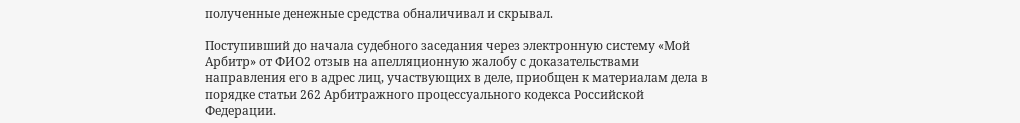полученные денежные средства обналичивал и скрывал.

Поступивший до начала судебного заседания через электронную систему «Мой Арбитр» от ФИО2 отзыв на апелляционную жалобу с доказательствами направления его в адрес лиц, участвующих в деле, приобщен к материалам дела в порядке статьи 262 Арбитражного процессуального кодекса Российской Федерации.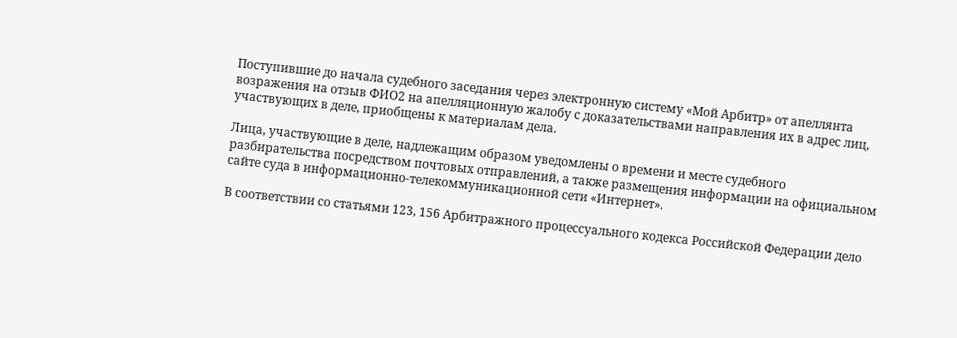Поступившие до начала судебного заседания через электронную систему «Мой Арбитр» от апеллянта возражения на отзыв ФИО2 на апелляционную жалобу с доказательствами направления их в адрес лиц, участвующих в деле, приобщены к материалам дела.

Лица, участвующие в деле, надлежащим образом уведомлены о времени и месте судебного разбирательства посредством почтовых отправлений, а также размещения информации на официальном сайте суда в информационно-телекоммуникационной сети «Интернет».

В соответствии со статьями 123, 156 Арбитражного процессуального кодекса Российской Федерации дело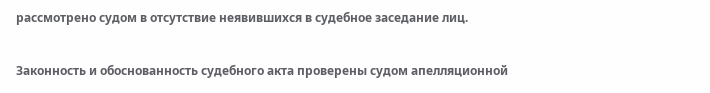рассмотрено судом в отсутствие неявившихся в судебное заседание лиц.

Законность и обоснованность судебного акта проверены судом апелляционной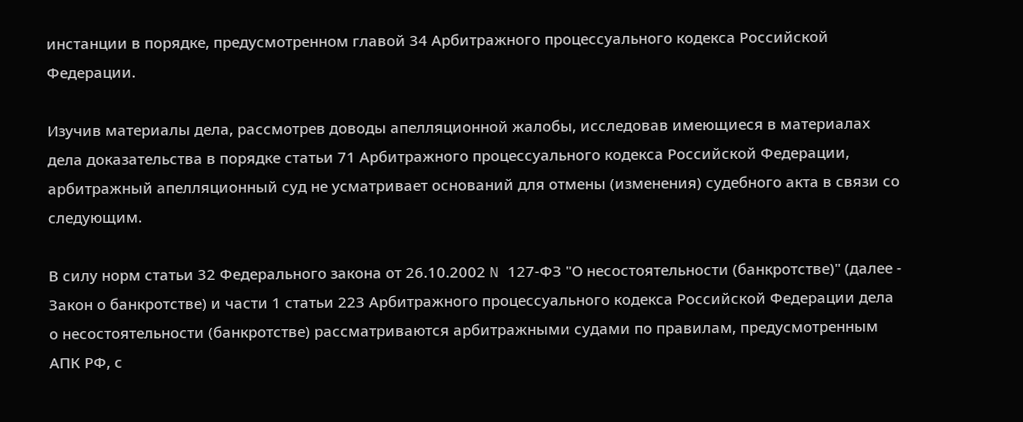инстанции в порядке, предусмотренном главой 34 Арбитражного процессуального кодекса Российской Федерации.

Изучив материалы дела, рассмотрев доводы апелляционной жалобы, исследовав имеющиеся в материалах дела доказательства в порядке статьи 71 Арбитражного процессуального кодекса Российской Федерации, арбитражный апелляционный суд не усматривает оснований для отмены (изменения) судебного акта в связи со следующим.

В силу норм статьи 32 Федерального закона от 26.10.2002 N 127-ФЗ "О несостоятельности (банкротстве)" (далее - Закон о банкротстве) и части 1 статьи 223 Арбитражного процессуального кодекса Российской Федерации дела о несостоятельности (банкротстве) рассматриваются арбитражными судами по правилам, предусмотренным АПК РФ, с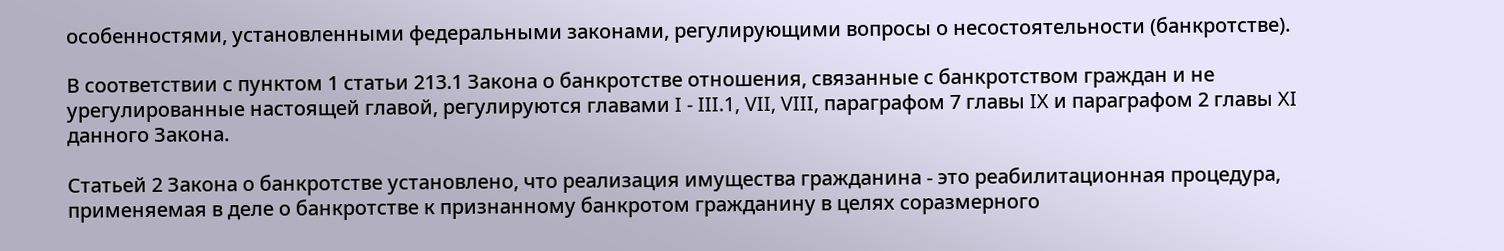особенностями, установленными федеральными законами, регулирующими вопросы о несостоятельности (банкротстве).

В соответствии с пунктом 1 статьи 213.1 Закона о банкротстве отношения, связанные с банкротством граждан и не урегулированные настоящей главой, регулируются главами I - III.1, VII, VIII, параграфом 7 главы IX и параграфом 2 главы XI данного Закона.

Статьей 2 Закона о банкротстве установлено, что реализация имущества гражданина - это реабилитационная процедура, применяемая в деле о банкротстве к признанному банкротом гражданину в целях соразмерного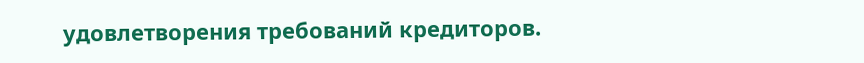удовлетворения требований кредиторов.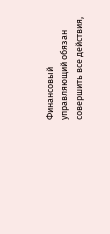Финансовый управляющий обязан совершить все действия,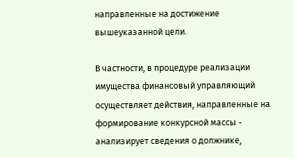направленные на достижение вышеуказанной цели.

В частности, в процедуре реализации имущества финансовый управляющий осуществляет действия, направленные на формирование конкурсной массы - анализирует сведения о должнике,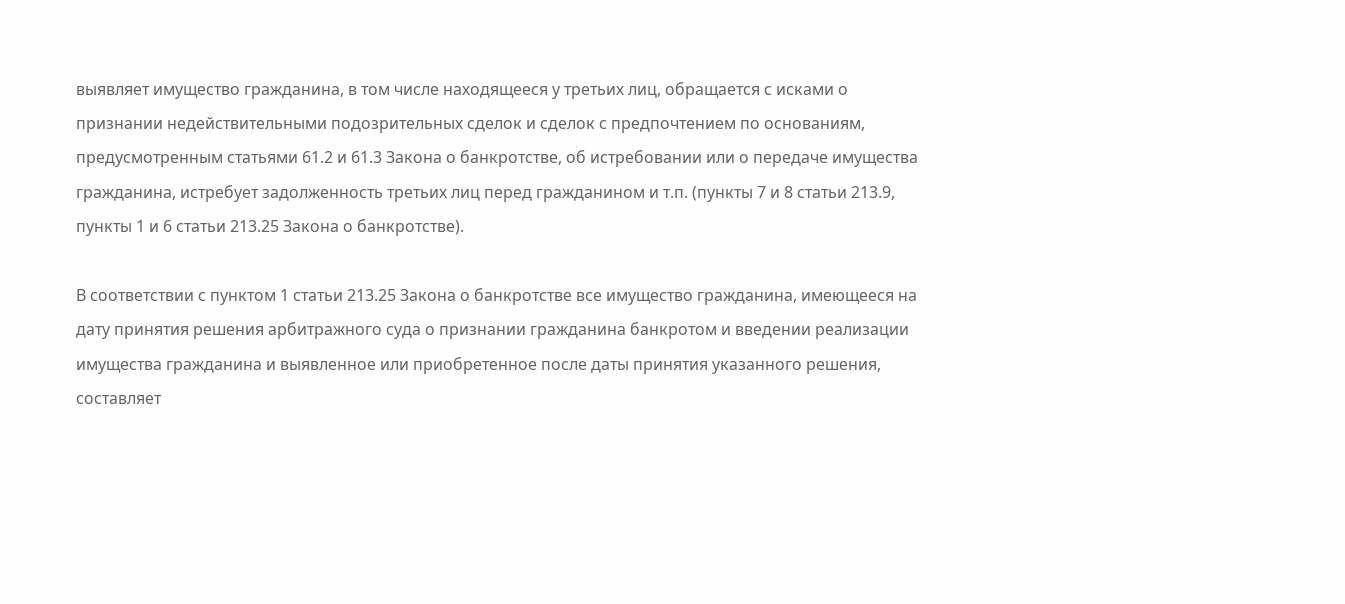выявляет имущество гражданина, в том числе находящееся у третьих лиц, обращается с исками о признании недействительными подозрительных сделок и сделок с предпочтением по основаниям, предусмотренным статьями 61.2 и 61.3 Закона о банкротстве, об истребовании или о передаче имущества гражданина, истребует задолженность третьих лиц перед гражданином и т.п. (пункты 7 и 8 статьи 213.9, пункты 1 и 6 статьи 213.25 Закона о банкротстве).

В соответствии с пунктом 1 статьи 213.25 Закона о банкротстве все имущество гражданина, имеющееся на дату принятия решения арбитражного суда о признании гражданина банкротом и введении реализации имущества гражданина и выявленное или приобретенное после даты принятия указанного решения, составляет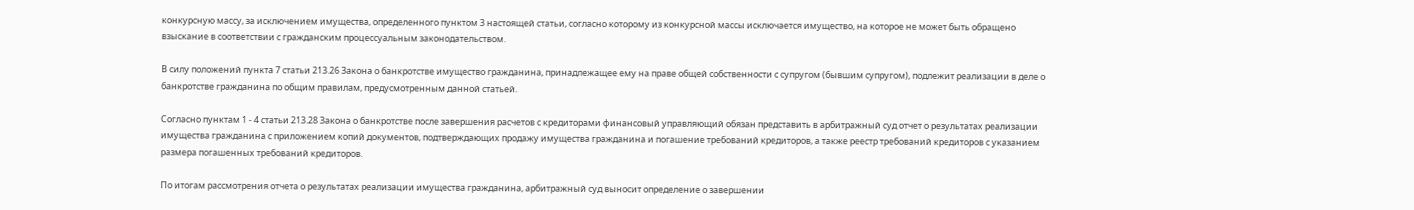конкурсную массу, за исключением имущества, определенного пунктом 3 настоящей статьи, согласно которому из конкурсной массы исключается имущество, на которое не может быть обращено взыскание в соответствии с гражданским процессуальным законодательством.

В силу положений пункта 7 статьи 213.26 Закона о банкротстве имущество гражданина, принадлежащее ему на праве общей собственности с супругом (бывшим супругом), подлежит реализации в деле о банкротстве гражданина по общим правилам, предусмотренным данной статьей.

Согласно пунктам 1 - 4 статьи 213.28 Закона о банкротстве после завершения расчетов с кредиторами финансовый управляющий обязан представить в арбитражный суд отчет о результатах реализации имущества гражданина с приложением копий документов, подтверждающих продажу имущества гражданина и погашение требований кредиторов, а также реестр требований кредиторов с указанием размера погашенных требований кредиторов.

По итогам рассмотрения отчета о результатах реализации имущества гражданина, арбитражный суд выносит определение о завершении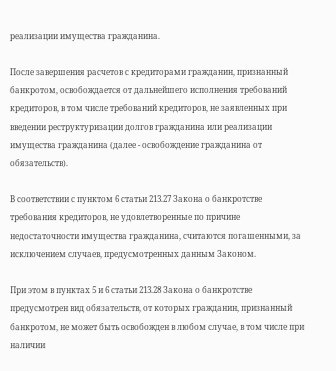реализации имущества гражданина.

После завершения расчетов с кредиторами гражданин, признанный банкротом, освобождается от дальнейшего исполнения требований кредиторов, в том числе требований кредиторов, не заявленных при введении реструктуризации долгов гражданина или реализации имущества гражданина (далее - освобождение гражданина от обязательств).

В соответствии с пунктом 6 статьи 213.27 Закона о банкротстве требования кредиторов, не удовлетворенные по причине недостаточности имущества гражданина, считаются погашенными, за исключением случаев, предусмотренных данным Законом.

При этом в пунктах 5 и 6 статьи 213.28 Закона о банкротстве предусмотрен вид обязательств, от которых гражданин, признанный банкротом, не может быть освобожден в любом случае, в том числе при наличии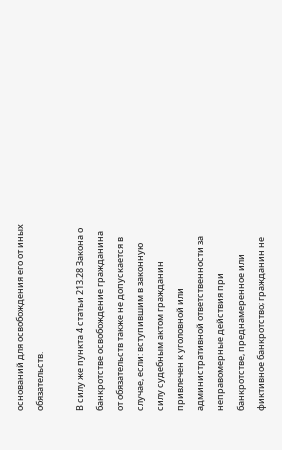оснований для освобождения его от иных обязательств.

В силу же пункта 4 статьи 213.28 Закона о банкротстве освобождение гражданина от обязательств также не допускается в случае, если: вступившим в законную силу судебным актом гражданин привлечен к уголовной или административной ответственности за неправомерные действия при банкротстве, преднамеренное или фиктивное банкротство; гражданин не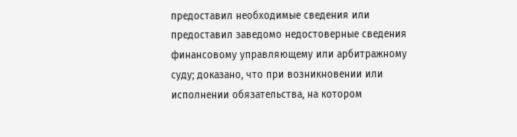предоставил необходимые сведения или предоставил заведомо недостоверные сведения финансовому управляющему или арбитражному суду; доказано, что при возникновении или исполнении обязательства, на котором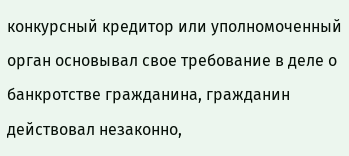конкурсный кредитор или уполномоченный орган основывал свое требование в деле о банкротстве гражданина, гражданин действовал незаконно,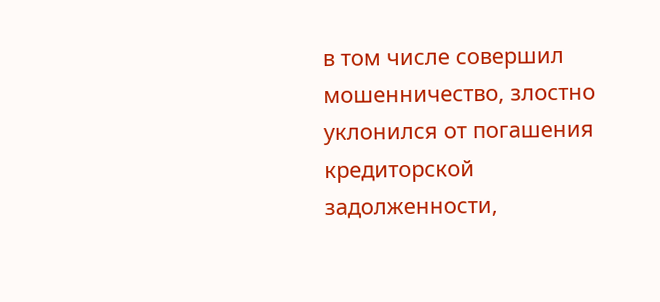в том числе совершил мошенничество, злостно уклонился от погашения кредиторской задолженности,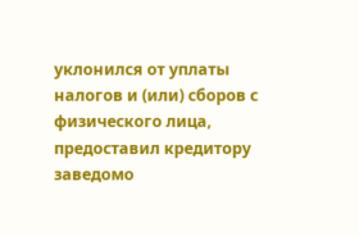уклонился от уплаты налогов и (или) сборов с физического лица, предоставил кредитору заведомо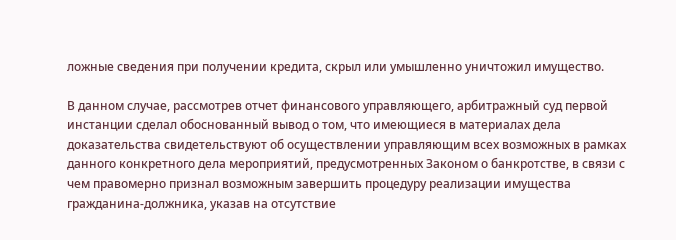ложные сведения при получении кредита, скрыл или умышленно уничтожил имущество.

В данном случае, рассмотрев отчет финансового управляющего, арбитражный суд первой инстанции сделал обоснованный вывод о том, что имеющиеся в материалах дела доказательства свидетельствуют об осуществлении управляющим всех возможных в рамках данного конкретного дела мероприятий, предусмотренных Законом о банкротстве, в связи с чем правомерно признал возможным завершить процедуру реализации имущества гражданина-должника, указав на отсутствие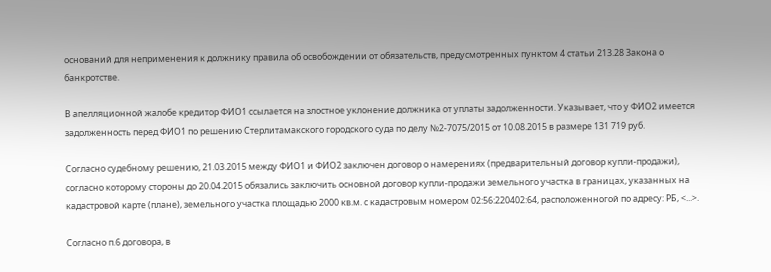оснований для неприменения к должнику правила об освобождении от обязательств, предусмотренных пунктом 4 статьи 213.28 Закона о банкротстве.

В апелляционной жалобе кредитор ФИО1 ссылается на злостное уклонение должника от уплаты задолженности. Указывает, что у ФИО2 имеется задолженность перед ФИО1 по решению Стерлитамакского городского суда по делу №2-7075/2015 от 10.08.2015 в размере 131 719 руб.

Согласно судебному решению, 21.03.2015 между ФИО1 и ФИО2 заключен договор о намерениях (предварительный договор купли-продажи), согласно которому стороны до 20.04.2015 обязались заключить основной договор купли-продажи земельного участка в границах, указанных на кадастровой карте (плане), земельного участка площадью 2000 кв.м. с кадастровым номером 02:56:220402:64, расположенногой по адресу: РБ, <...>.

Согласно п.6 договора, в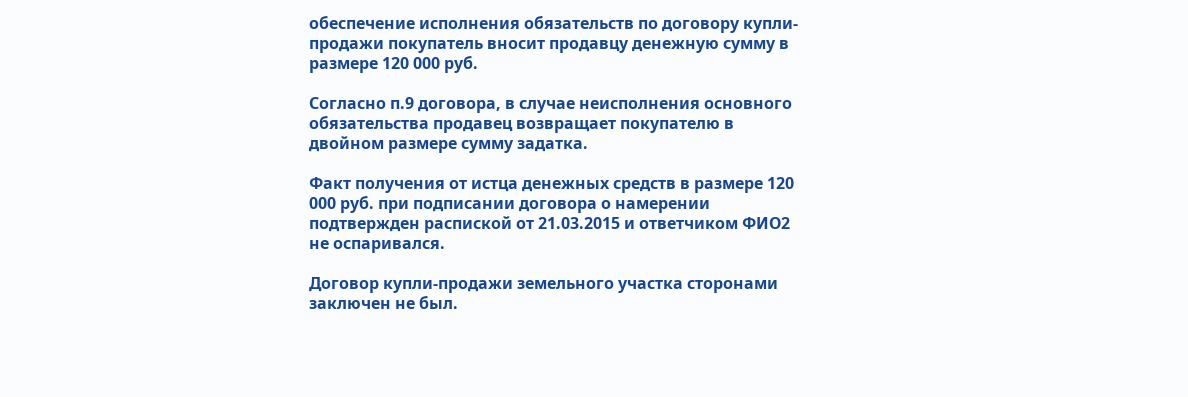обеспечение исполнения обязательств по договору купли-продажи покупатель вносит продавцу денежную сумму в размере 120 000 руб.

Согласно п.9 договора, в случае неисполнения основного обязательства продавец возвращает покупателю в двойном размере сумму задатка.

Факт получения от истца денежных средств в размере 120 000 руб. при подписании договора о намерении подтвержден распиской от 21.03.2015 и ответчиком ФИО2 не оспаривался.

Договор купли-продажи земельного участка сторонами заключен не был.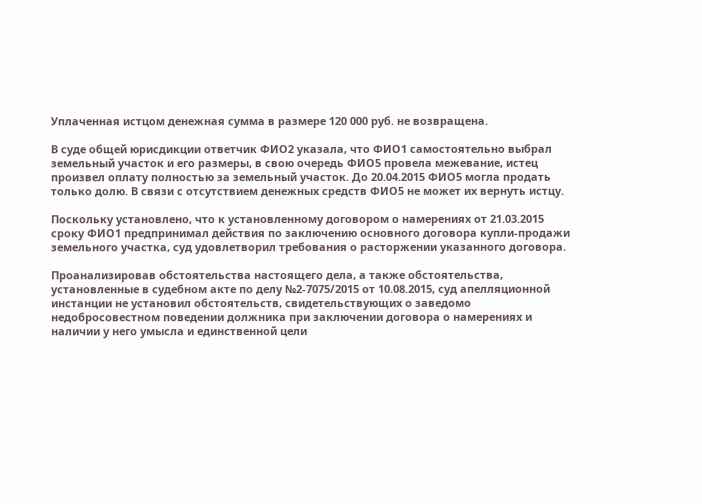Уплаченная истцом денежная сумма в размере 120 000 руб. не возвращена.

В суде общей юрисдикции ответчик ФИО2 указала, что ФИО1 самостоятельно выбрал земельный участок и его размеры, в свою очередь ФИО5 провела межевание, истец произвел оплату полностью за земельный участок. До 20.04.2015 ФИО5 могла продать только долю. В связи с отсутствием денежных средств ФИО5 не может их вернуть истцу.

Поскольку установлено, что к установленному договором о намерениях от 21.03.2015 сроку ФИО1 предпринимал действия по заключению основного договора купли-продажи земельного участка, суд удовлетворил требования о расторжении указанного договора.

Проанализировав обстоятельства настоящего дела, а также обстоятельства, установленные в судебном акте по делу №2-7075/2015 от 10.08.2015, суд апелляционной инстанции не установил обстоятельств, свидетельствующих о заведомо недобросовестном поведении должника при заключении договора о намерениях и наличии у него умысла и единственной цели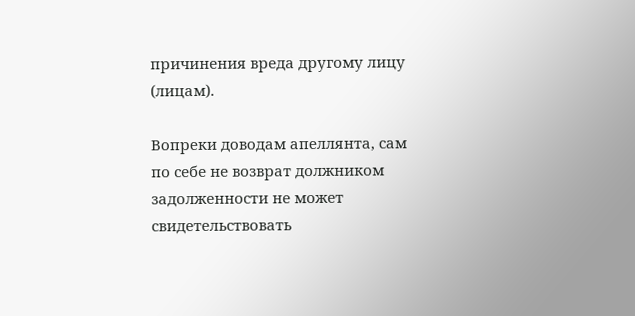причинения вреда другому лицу (лицам).

Вопреки доводам апеллянта, сам по себе не возврат должником задолженности не может свидетельствовать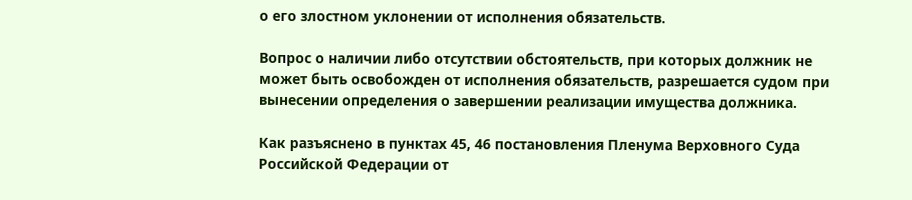о его злостном уклонении от исполнения обязательств.

Вопрос о наличии либо отсутствии обстоятельств, при которых должник не может быть освобожден от исполнения обязательств, разрешается судом при вынесении определения о завершении реализации имущества должника.

Как разъяснено в пунктах 45, 46 постановления Пленума Верховного Суда Российской Федерации от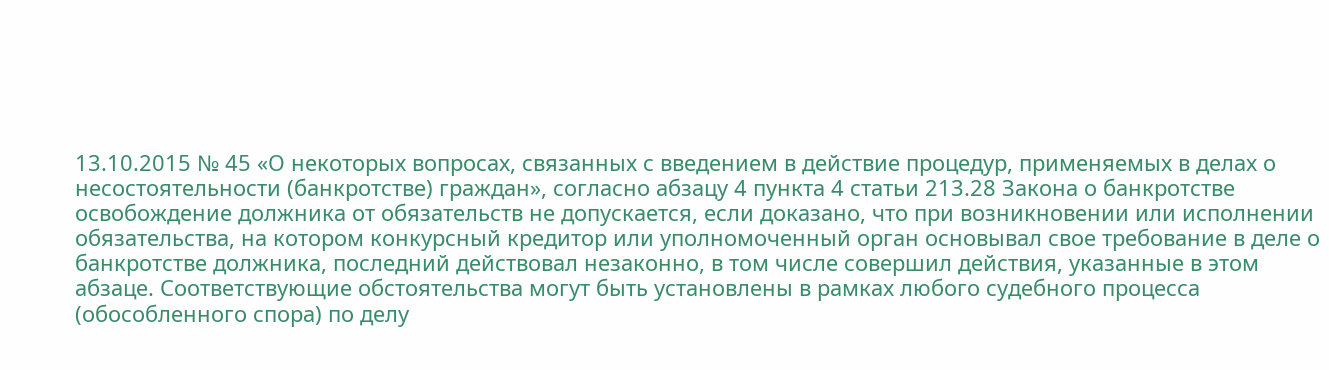13.10.2015 № 45 «О некоторых вопросах, связанных с введением в действие процедур, применяемых в делах о несостоятельности (банкротстве) граждан», согласно абзацу 4 пункта 4 статьи 213.28 Закона о банкротстве освобождение должника от обязательств не допускается, если доказано, что при возникновении или исполнении обязательства, на котором конкурсный кредитор или уполномоченный орган основывал свое требование в деле о банкротстве должника, последний действовал незаконно, в том числе совершил действия, указанные в этом абзаце. Соответствующие обстоятельства могут быть установлены в рамках любого судебного процесса (обособленного спора) по делу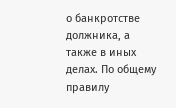о банкротстве должника, а также в иных делах. По общему правилу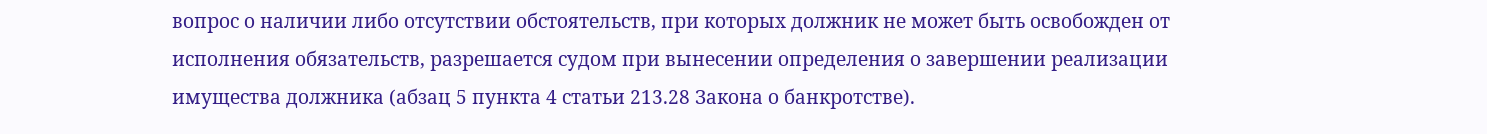вопрос о наличии либо отсутствии обстоятельств, при которых должник не может быть освобожден от исполнения обязательств, разрешается судом при вынесении определения о завершении реализации имущества должника (абзац 5 пункта 4 статьи 213.28 Закона о банкротстве).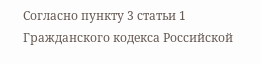Согласно пункту 3 статьи 1 Гражданского кодекса Российской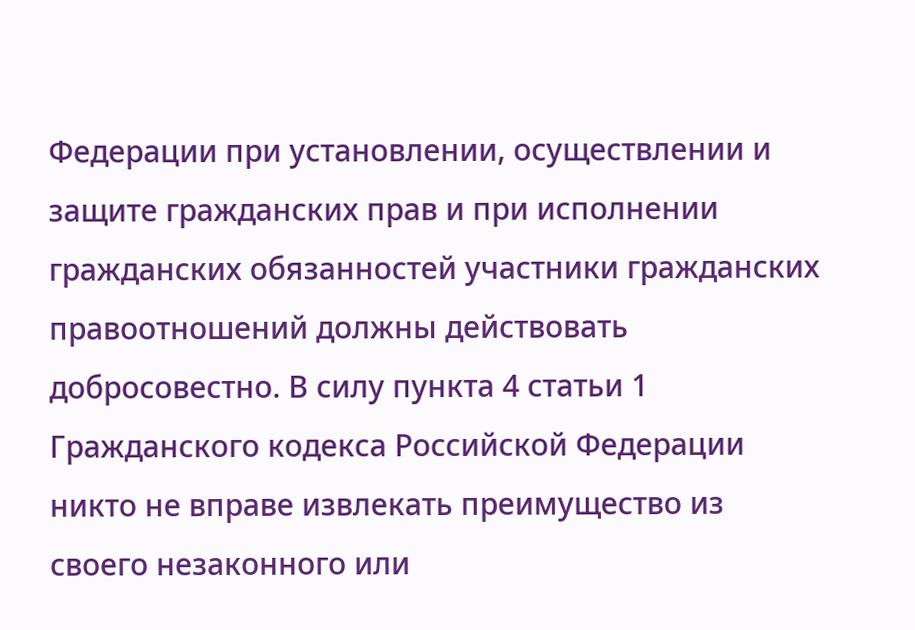Федерации при установлении, осуществлении и защите гражданских прав и при исполнении гражданских обязанностей участники гражданских правоотношений должны действовать добросовестно. В силу пункта 4 статьи 1 Гражданского кодекса Российской Федерации никто не вправе извлекать преимущество из своего незаконного или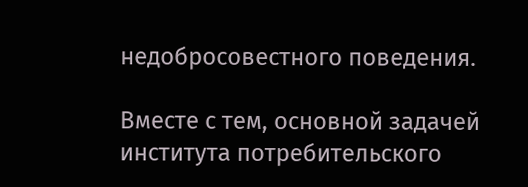недобросовестного поведения.

Вместе с тем, основной задачей института потребительского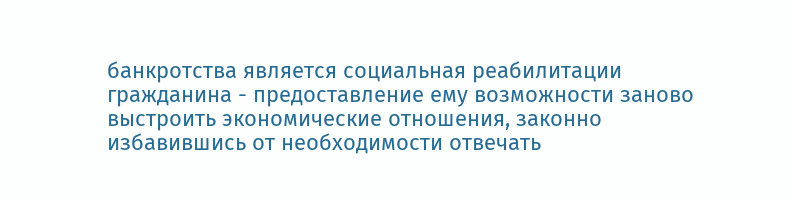банкротства является социальная реабилитации гражданина - предоставление ему возможности заново выстроить экономические отношения, законно избавившись от необходимости отвечать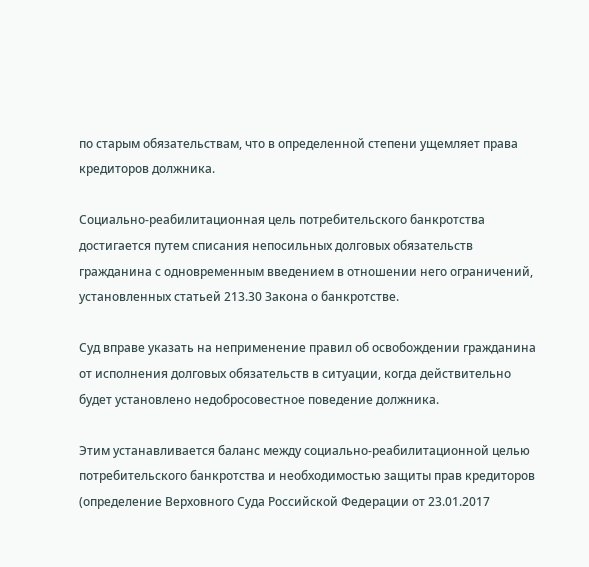по старым обязательствам, что в определенной степени ущемляет права кредиторов должника.

Социально-реабилитационная цель потребительского банкротства достигается путем списания непосильных долговых обязательств гражданина с одновременным введением в отношении него ограничений, установленных статьей 213.30 Закона о банкротстве.

Суд вправе указать на неприменение правил об освобождении гражданина от исполнения долговых обязательств в ситуации, когда действительно будет установлено недобросовестное поведение должника.

Этим устанавливается баланс между социально-реабилитационной целью потребительского банкротства и необходимостью защиты прав кредиторов (определение Верховного Суда Российской Федерации от 23.01.2017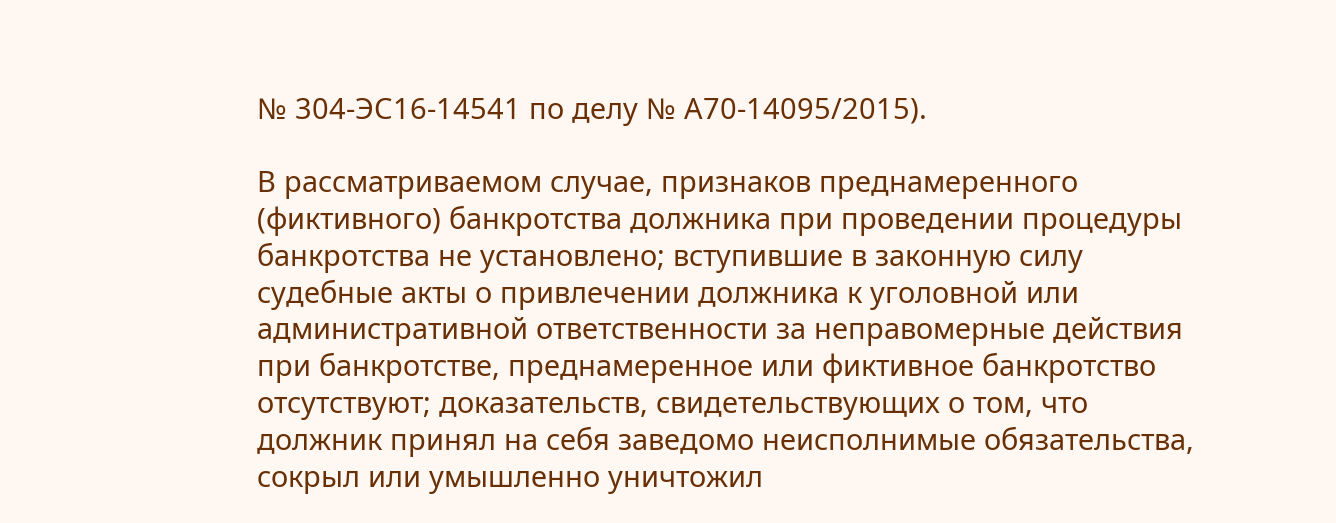№ 304-ЭС16-14541 по делу № А70-14095/2015).

В рассматриваемом случае, признаков преднамеренного (фиктивного) банкротства должника при проведении процедуры банкротства не установлено; вступившие в законную силу судебные акты о привлечении должника к уголовной или административной ответственности за неправомерные действия при банкротстве, преднамеренное или фиктивное банкротство отсутствуют; доказательств, свидетельствующих о том, что должник принял на себя заведомо неисполнимые обязательства, сокрыл или умышленно уничтожил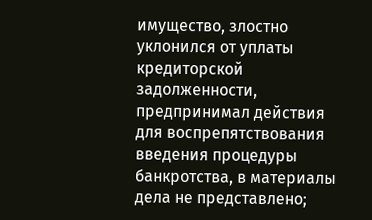имущество, злостно уклонился от уплаты кредиторской задолженности, предпринимал действия для воспрепятствования введения процедуры банкротства, в материалы дела не представлено;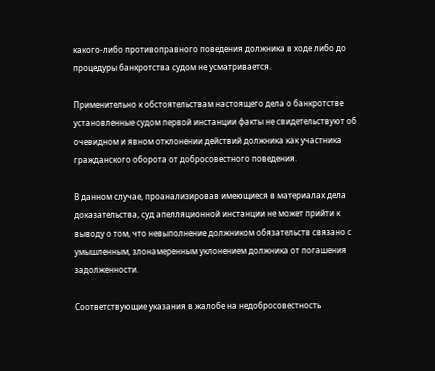какого-либо противоправного поведения должника в ходе либо до процедуры банкротства судом не усматривается.

Применительно к обстоятельствам настоящего дела о банкротстве установленные судом первой инстанции факты не свидетельствуют об очевидном и явном отклонении действий должника как участника гражданского оборота от добросовестного поведения.

В данном случае, проанализировав имеющиеся в материалах дела доказательства, суд апелляционной инстанции не может прийти к выводу о том, что невыполнение должником обязательств связано с умышленным, злонамеренным уклонением должника от погашения задолженности.

Соответствующие указания в жалобе на недобросовестность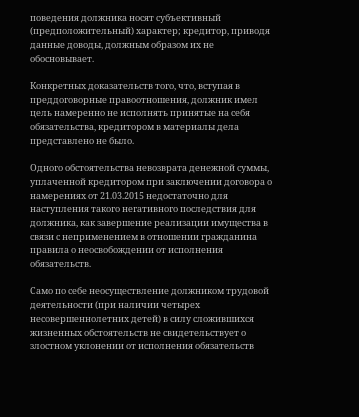поведения должника носят субъективный (предположительный) характер; кредитор, приводя данные доводы, должным образом их не обосновывает.

Конкретных доказательств того, что, вступая в преддоговорные правоотношения, должник имел цель намеренно не исполнять принятые на себя обязательства, кредитором в материалы дела представлено не было.

Одного обстоятельства невозврата денежной суммы, уплаченной кредитором при заключении договора о намерениях от 21.03.2015 недостаточно для наступления такого негативного последствия для должника, как завершение реализации имущества в связи с неприменением в отношении гражданина правила о неосвобождении от исполнения обязательств.

Само по себе неосуществление должником трудовой деятельности (при наличии четырех несовершеннолетних детей) в силу сложившихся жизненных обстоятельств не свидетельствует о злостном уклонении от исполнения обязательств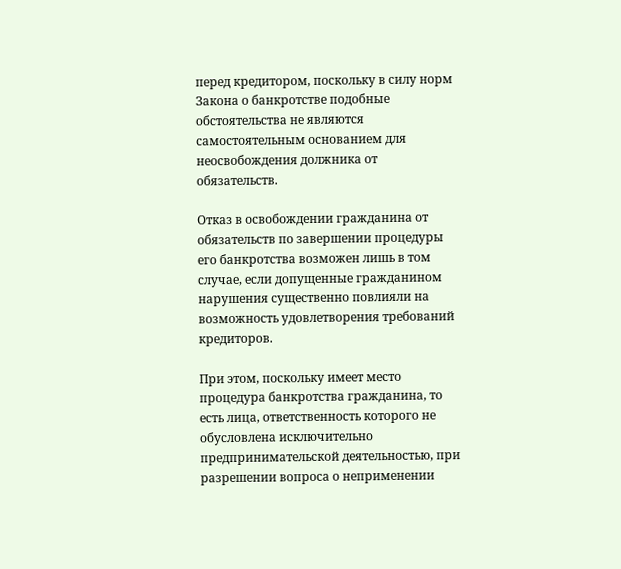перед кредитором, поскольку в силу норм Закона о банкротстве подобные обстоятельства не являются самостоятельным основанием для неосвобождения должника от обязательств.

Отказ в освобождении гражданина от обязательств по завершении процедуры его банкротства возможен лишь в том случае, если допущенные гражданином нарушения существенно повлияли на возможность удовлетворения требований кредиторов.

При этом, поскольку имеет место процедура банкротства гражданина, то есть лица, ответственность которого не обусловлена исключительно предпринимательской деятельностью, при разрешении вопроса о неприменении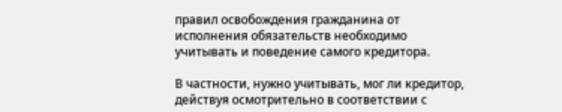правил освобождения гражданина от исполнения обязательств необходимо учитывать и поведение самого кредитора.

В частности, нужно учитывать, мог ли кредитор, действуя осмотрительно в соответствии с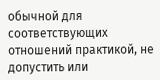обычной для соответствующих отношений практикой, не допустить или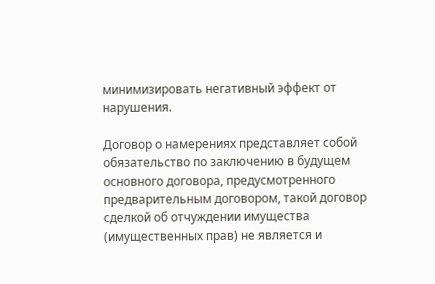минимизировать негативный эффект от нарушения.

Договор о намерениях представляет собой обязательство по заключению в будущем основного договора, предусмотренного предварительным договором, такой договор сделкой об отчуждении имущества (имущественных прав) не является и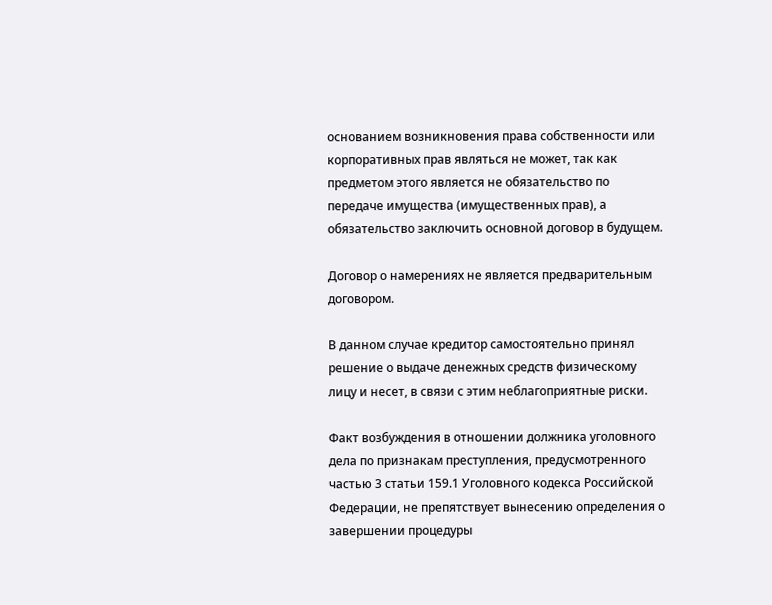основанием возникновения права собственности или корпоративных прав являться не может, так как предметом этого является не обязательство по передаче имущества (имущественных прав), а обязательство заключить основной договор в будущем.

Договор о намерениях не является предварительным договором.

В данном случае кредитор самостоятельно принял решение о выдаче денежных средств физическому лицу и несет, в связи с этим неблагоприятные риски.

Факт возбуждения в отношении должника уголовного дела по признакам преступления, предусмотренного частью 3 статьи 159.1 Уголовного кодекса Российской Федерации, не препятствует вынесению определения о завершении процедуры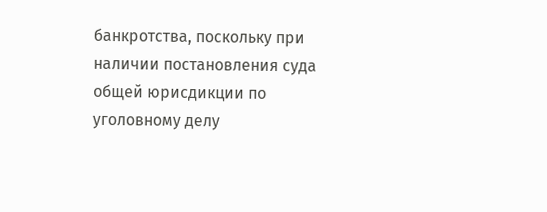банкротства, поскольку при наличии постановления суда общей юрисдикции по уголовному делу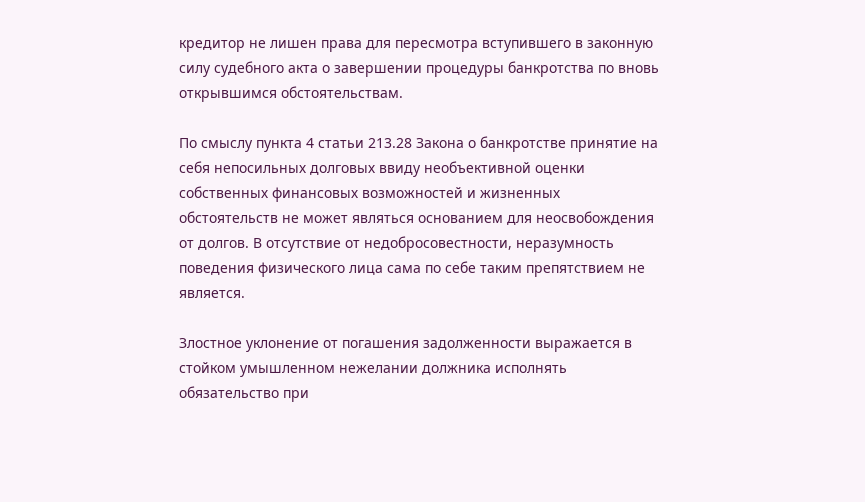кредитор не лишен права для пересмотра вступившего в законную силу судебного акта о завершении процедуры банкротства по вновь открывшимся обстоятельствам.

По смыслу пункта 4 статьи 213.28 Закона о банкротстве принятие на себя непосильных долговых ввиду необъективной оценки собственных финансовых возможностей и жизненных обстоятельств не может являться основанием для неосвобождения от долгов. В отсутствие от недобросовестности, неразумность поведения физического лица сама по себе таким препятствием не является.

Злостное уклонение от погашения задолженности выражается в стойком умышленном нежелании должника исполнять обязательство при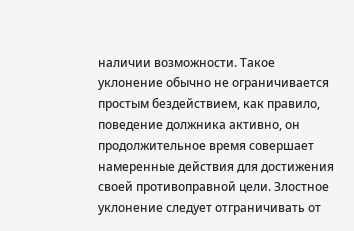наличии возможности. Такое уклонение обычно не ограничивается простым бездействием, как правило, поведение должника активно, он продолжительное время совершает намеренные действия для достижения своей противоправной цели. Злостное уклонение следует отграничивать от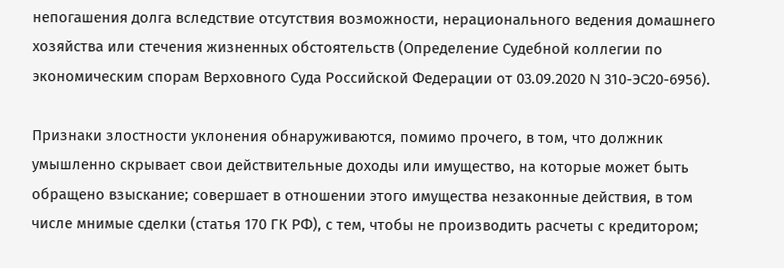непогашения долга вследствие отсутствия возможности, нерационального ведения домашнего хозяйства или стечения жизненных обстоятельств (Определение Судебной коллегии по экономическим спорам Верховного Суда Российской Федерации от 03.09.2020 N 310-ЭС20-6956).

Признаки злостности уклонения обнаруживаются, помимо прочего, в том, что должник умышленно скрывает свои действительные доходы или имущество, на которые может быть обращено взыскание; совершает в отношении этого имущества незаконные действия, в том числе мнимые сделки (статья 170 ГК РФ), с тем, чтобы не производить расчеты с кредитором;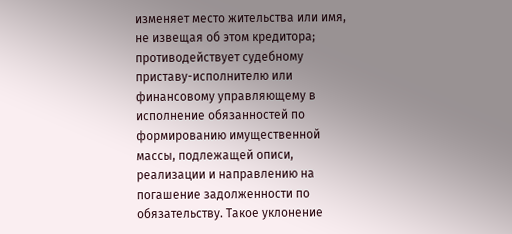изменяет место жительства или имя, не извещая об этом кредитора; противодействует судебному приставу-исполнителю или финансовому управляющему в исполнение обязанностей по формированию имущественной массы, подлежащей описи, реализации и направлению на погашение задолженности по обязательству. Такое уклонение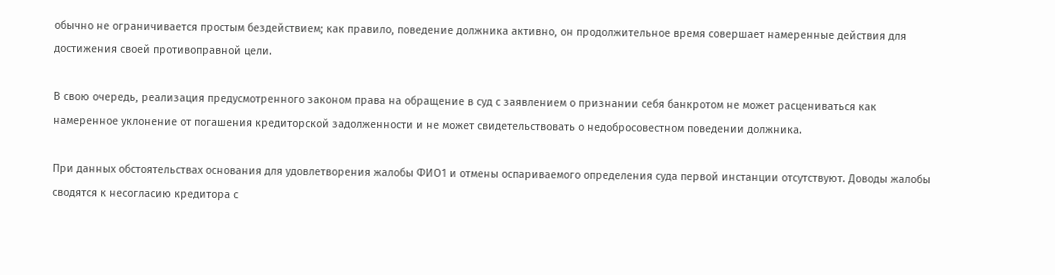обычно не ограничивается простым бездействием; как правило, поведение должника активно, он продолжительное время совершает намеренные действия для достижения своей противоправной цели.

В свою очередь, реализация предусмотренного законом права на обращение в суд с заявлением о признании себя банкротом не может расцениваться как намеренное уклонение от погашения кредиторской задолженности и не может свидетельствовать о недобросовестном поведении должника.

При данных обстоятельствах основания для удовлетворения жалобы ФИО1 и отмены оспариваемого определения суда первой инстанции отсутствуют. Доводы жалобы сводятся к несогласию кредитора с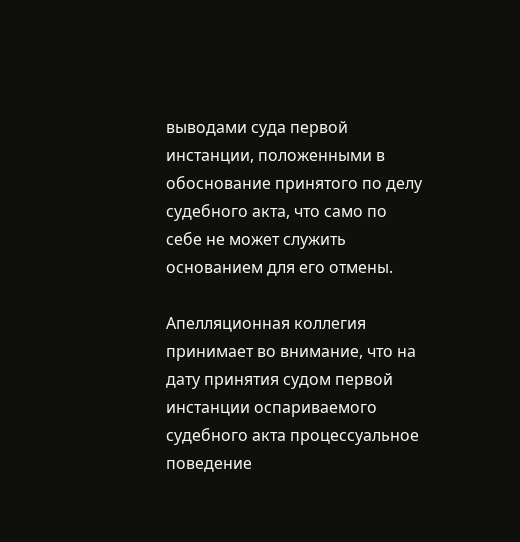выводами суда первой инстанции, положенными в обоснование принятого по делу судебного акта, что само по себе не может служить основанием для его отмены.

Апелляционная коллегия принимает во внимание, что на дату принятия судом первой инстанции оспариваемого судебного акта процессуальное поведение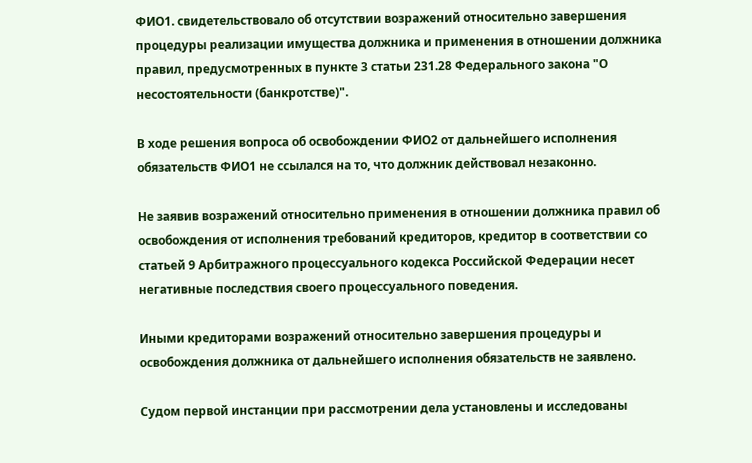ФИО1. свидетельствовало об отсутствии возражений относительно завершения процедуры реализации имущества должника и применения в отношении должника правил, предусмотренных в пункте 3 статьи 231.28 Федерального закона "О несостоятельности (банкротстве)".

В ходе решения вопроса об освобождении ФИО2 от дальнейшего исполнения обязательств ФИО1 не ссылался на то, что должник действовал незаконно.

Не заявив возражений относительно применения в отношении должника правил об освобождения от исполнения требований кредиторов, кредитор в соответствии со статьей 9 Арбитражного процессуального кодекса Российской Федерации несет негативные последствия своего процессуального поведения.

Иными кредиторами возражений относительно завершения процедуры и освобождения должника от дальнейшего исполнения обязательств не заявлено.

Судом первой инстанции при рассмотрении дела установлены и исследованы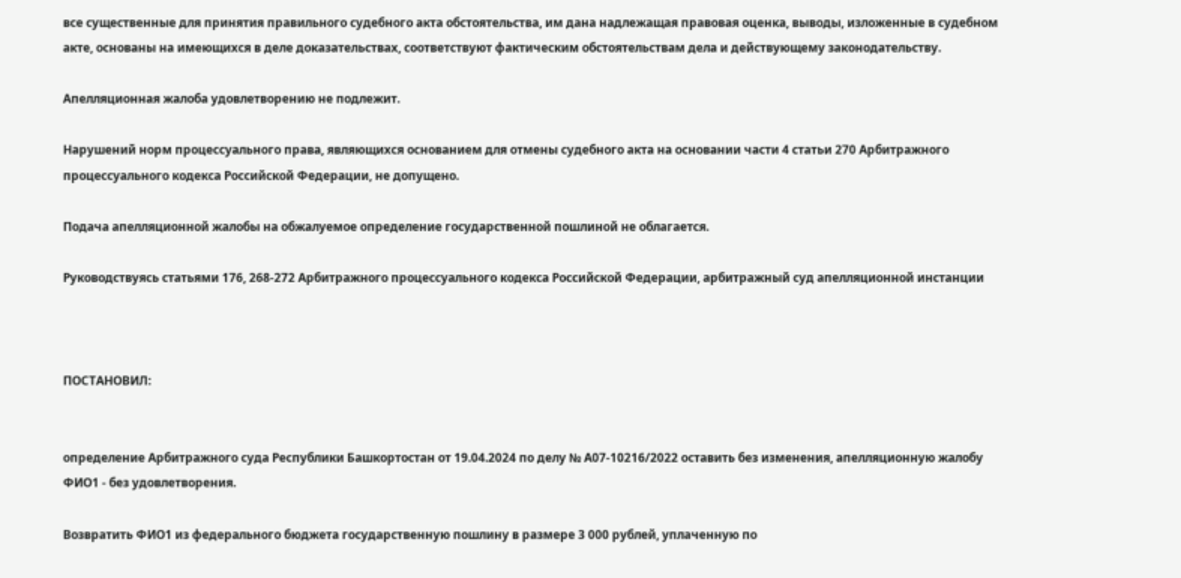все существенные для принятия правильного судебного акта обстоятельства, им дана надлежащая правовая оценка, выводы, изложенные в судебном акте, основаны на имеющихся в деле доказательствах, соответствуют фактическим обстоятельствам дела и действующему законодательству.

Апелляционная жалоба удовлетворению не подлежит.

Нарушений норм процессуального права, являющихся основанием для отмены судебного акта на основании части 4 статьи 270 Арбитражного процессуального кодекса Российской Федерации, не допущено.

Подача апелляционной жалобы на обжалуемое определение государственной пошлиной не облагается.

Руководствуясь статьями 176, 268-272 Арбитражного процессуального кодекса Российской Федерации, арбитражный суд апелляционной инстанции



ПОСТАНОВИЛ:


определение Арбитражного суда Республики Башкортостан от 19.04.2024 по делу № А07-10216/2022 оставить без изменения, апелляционную жалобу ФИО1 - без удовлетворения.

Возвратить ФИО1 из федерального бюджета государственную пошлину в размере 3 000 рублей, уплаченную по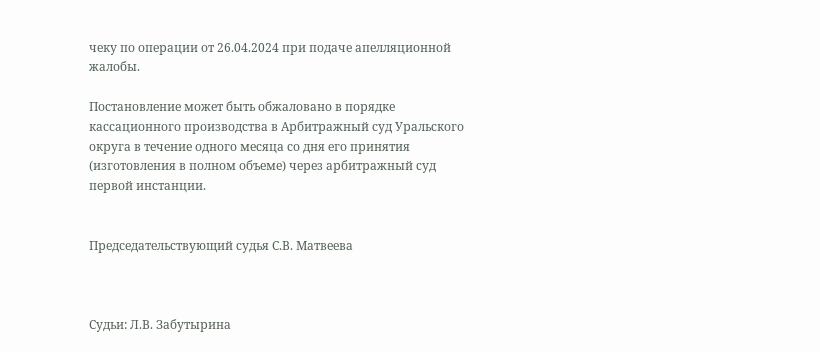чеку по операции от 26.04.2024 при подаче апелляционной жалобы.

Постановление может быть обжаловано в порядке кассационного производства в Арбитражный суд Уральского округа в течение одного месяца со дня его принятия (изготовления в полном объеме) через арбитражный суд первой инстанции.


Председательствующий судья С.В. Матвеева



Судьи: Л.В. Забутырина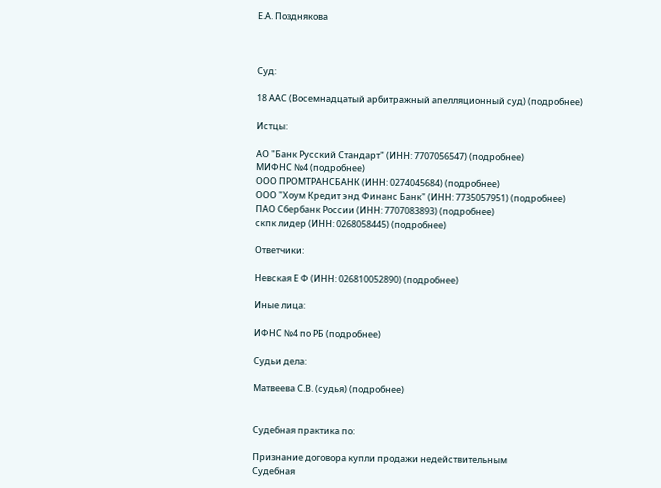Е.А. Позднякова



Суд:

18 ААС (Восемнадцатый арбитражный апелляционный суд) (подробнее)

Истцы:

АО "Банк Русский Стандарт" (ИНН: 7707056547) (подробнее)
МИФНС №4 (подробнее)
ООО ПРОМТРАНСБАНК (ИНН: 0274045684) (подробнее)
ООО "Хоум Кредит энд Финанс Банк" (ИНН: 7735057951) (подробнее)
ПАО Сбербанк России (ИНН: 7707083893) (подробнее)
скпк лидер (ИНН: 0268058445) (подробнее)

Ответчики:

Невская Е Ф (ИНН: 026810052890) (подробнее)

Иные лица:

ИФНС №4 по РБ (подробнее)

Судьи дела:

Матвеева С.В. (судья) (подробнее)


Судебная практика по:

Признание договора купли продажи недействительным
Судебная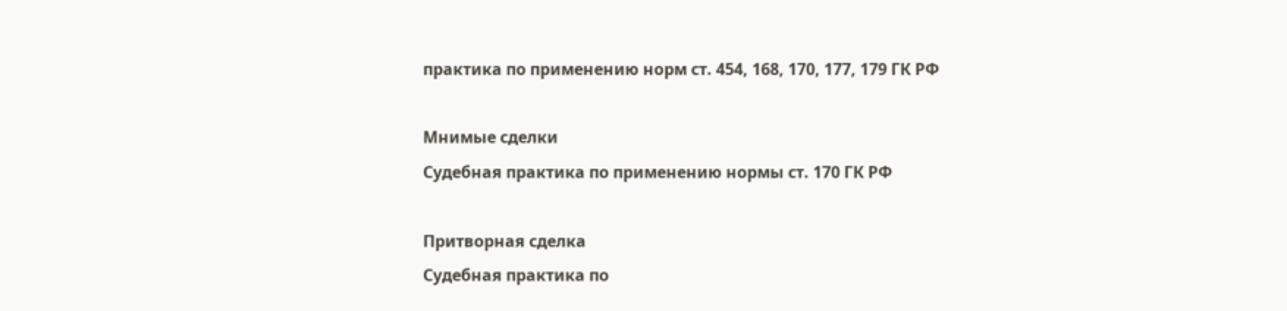практика по применению норм ст. 454, 168, 170, 177, 179 ГК РФ

Мнимые сделки
Судебная практика по применению нормы ст. 170 ГК РФ

Притворная сделка
Судебная практика по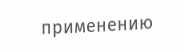применению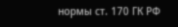нормы ст. 170 ГК РФ